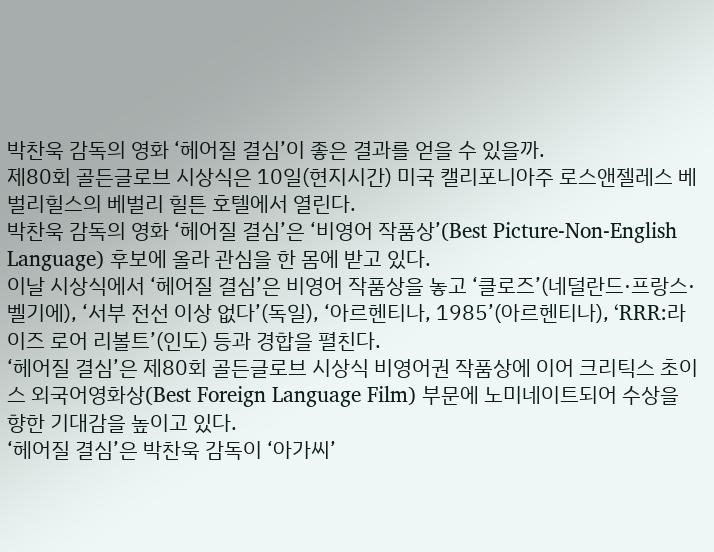박찬욱 감독의 영화 ‘헤어질 결심’이 좋은 결과를 얻을 수 있을까.
제80회 골든글로브 시상식은 10일(현지시간) 미국 캘리포니아주 로스앤젤레스 베벌리힐스의 베벌리 힐튼 호텔에서 열린다.
박찬욱 감독의 영화 ‘헤어질 결심’은 ‘비영어 작품상’(Best Picture-Non-English Language) 후보에 올라 관심을 한 몸에 받고 있다.
이날 시상식에서 ‘헤어질 결심’은 비영어 작품상을 놓고 ‘클로즈’(네덜란드·프랑스·벨기에), ‘서부 전선 이상 없다’(독일), ‘아르헨티나, 1985’(아르헨티나), ‘RRR:라이즈 로어 리볼트’(인도) 등과 경합을 펼친다.
‘헤어질 결심’은 제80회 골든글로브 시상식 비영어권 작품상에 이어 크리틱스 초이스 외국어영화상(Best Foreign Language Film) 부문에 노미네이트되어 수상을 향한 기대감을 높이고 있다.
‘헤어질 결심’은 박찬욱 감독이 ‘아가씨’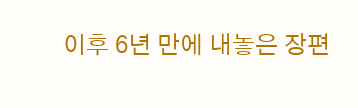이후 6년 만에 내놓은 장편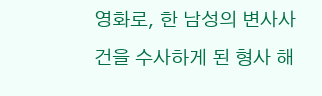영화로, 한 남성의 변사사건을 수사하게 된 형사 해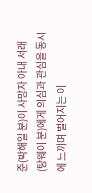준(박해일 분)이 사망자 아내 서래(탕웨이 분)에게 의심과 관심을 동시에 느끼며 벌어지는 이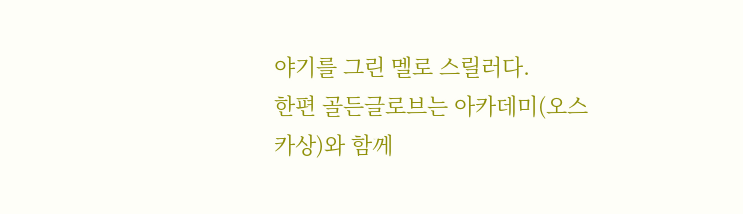야기를 그린 멜로 스릴러다.
한편 골든글로브는 아카데미(오스카상)와 함께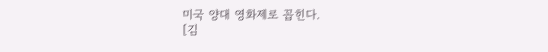미국 양대 영화제로 꼽힌다.
[김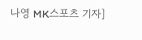나영 MK스포츠 기자]